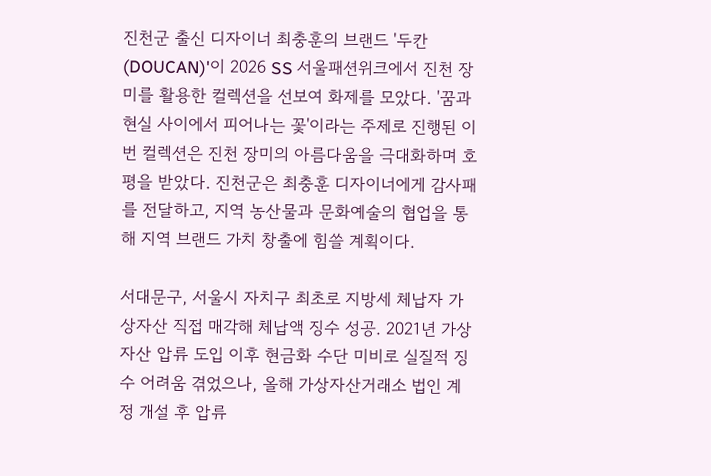진천군 출신 디자이너 최충훈의 브랜드 '두칸(DOUCAN)'이 2026 SS 서울패션위크에서 진천 장미를 활용한 컬렉션을 선보여 화제를 모았다. '꿈과 현실 사이에서 피어나는 꽃'이라는 주제로 진행된 이번 컬렉션은 진천 장미의 아름다움을 극대화하며 호평을 받았다. 진천군은 최충훈 디자이너에게 감사패를 전달하고, 지역 농산물과 문화예술의 협업을 통해 지역 브랜드 가치 창출에 힘쓸 계획이다.

서대문구, 서울시 자치구 최초로 지방세 체납자 가상자산 직접 매각해 체납액 징수 성공. 2021년 가상자산 압류 도입 이후 현금화 수단 미비로 실질적 징수 어려움 겪었으나, 올해 가상자산거래소 법인 계정 개설 후 압류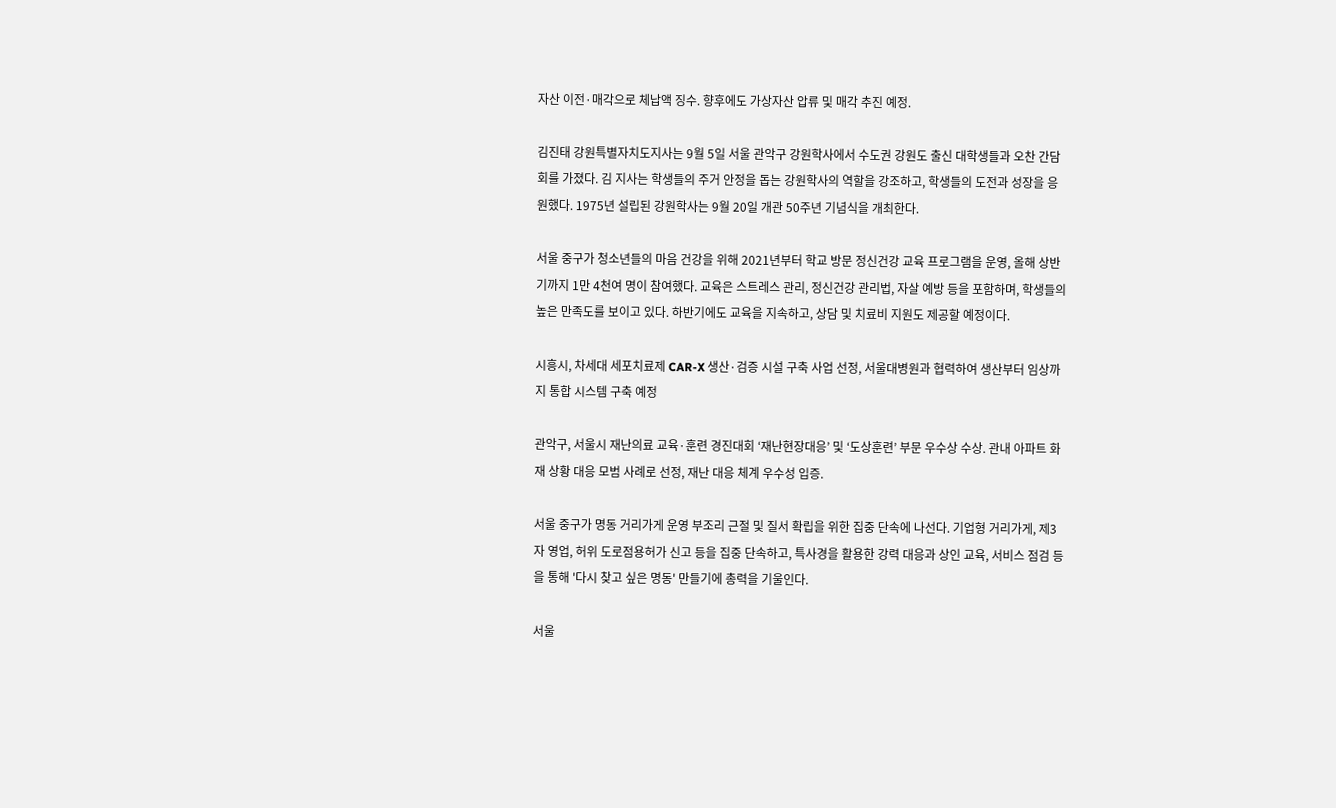자산 이전·매각으로 체납액 징수. 향후에도 가상자산 압류 및 매각 추진 예정.

김진태 강원특별자치도지사는 9월 5일 서울 관악구 강원학사에서 수도권 강원도 출신 대학생들과 오찬 간담회를 가졌다. 김 지사는 학생들의 주거 안정을 돕는 강원학사의 역할을 강조하고, 학생들의 도전과 성장을 응원했다. 1975년 설립된 강원학사는 9월 20일 개관 50주년 기념식을 개최한다.

서울 중구가 청소년들의 마음 건강을 위해 2021년부터 학교 방문 정신건강 교육 프로그램을 운영, 올해 상반기까지 1만 4천여 명이 참여했다. 교육은 스트레스 관리, 정신건강 관리법, 자살 예방 등을 포함하며, 학생들의 높은 만족도를 보이고 있다. 하반기에도 교육을 지속하고, 상담 및 치료비 지원도 제공할 예정이다.

시흥시, 차세대 세포치료제 CAR-X 생산·검증 시설 구축 사업 선정, 서울대병원과 협력하여 생산부터 임상까지 통합 시스템 구축 예정

관악구, 서울시 재난의료 교육·훈련 경진대회 ‘재난현장대응’ 및 ‘도상훈련’ 부문 우수상 수상. 관내 아파트 화재 상황 대응 모범 사례로 선정, 재난 대응 체계 우수성 입증.

서울 중구가 명동 거리가게 운영 부조리 근절 및 질서 확립을 위한 집중 단속에 나선다. 기업형 거리가게, 제3자 영업, 허위 도로점용허가 신고 등을 집중 단속하고, 특사경을 활용한 강력 대응과 상인 교육, 서비스 점검 등을 통해 '다시 찾고 싶은 명동' 만들기에 총력을 기울인다.

서울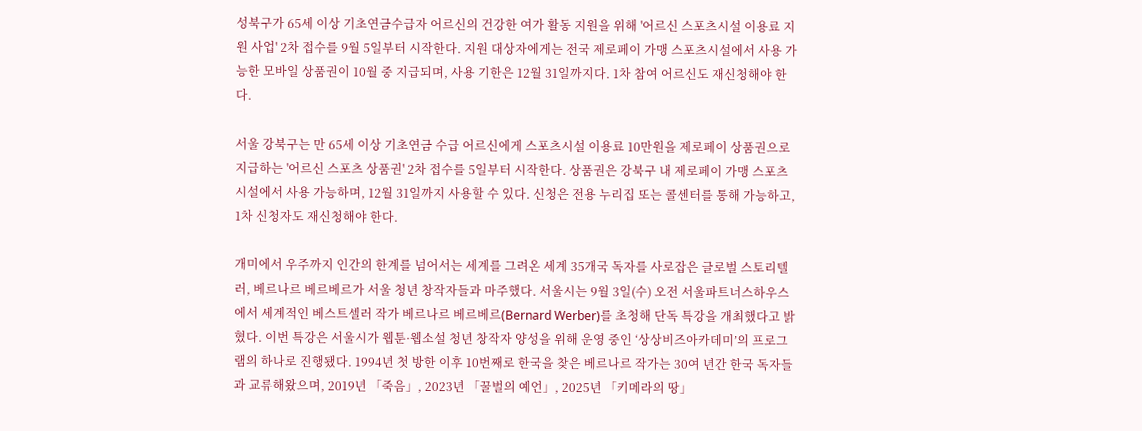성북구가 65세 이상 기초연금수급자 어르신의 건강한 여가 활동 지원을 위해 '어르신 스포츠시설 이용료 지원 사업' 2차 접수를 9월 5일부터 시작한다. 지원 대상자에게는 전국 제로페이 가맹 스포츠시설에서 사용 가능한 모바일 상품권이 10월 중 지급되며, 사용 기한은 12월 31일까지다. 1차 참여 어르신도 재신청해야 한다.

서울 강북구는 만 65세 이상 기초연금 수급 어르신에게 스포츠시설 이용료 10만원을 제로페이 상품권으로 지급하는 '어르신 스포츠 상품권' 2차 접수를 5일부터 시작한다. 상품권은 강북구 내 제로페이 가맹 스포츠시설에서 사용 가능하며, 12월 31일까지 사용할 수 있다. 신청은 전용 누리집 또는 콜센터를 통해 가능하고, 1차 신청자도 재신청해야 한다.

개미에서 우주까지 인간의 한계를 넘어서는 세계를 그려온 세계 35개국 독자를 사로잡은 글로벌 스토리텔러, 베르나르 베르베르가 서울 청년 창작자들과 마주했다. 서울시는 9월 3일(수) 오전 서울파트너스하우스에서 세계적인 베스트셀러 작가 베르나르 베르베르(Bernard Werber)를 초청해 단독 특강을 개최했다고 밝혔다. 이번 특강은 서울시가 웹툰·웹소설 청년 창작자 양성을 위해 운영 중인 ‘상상비즈아카데미’의 프로그램의 하나로 진행됐다. 1994년 첫 방한 이후 10번째로 한국을 찾은 베르나르 작가는 30여 년간 한국 독자들과 교류해왔으며, 2019년 「죽음」, 2023년 「꿀벌의 예언」, 2025년 「키메라의 땅」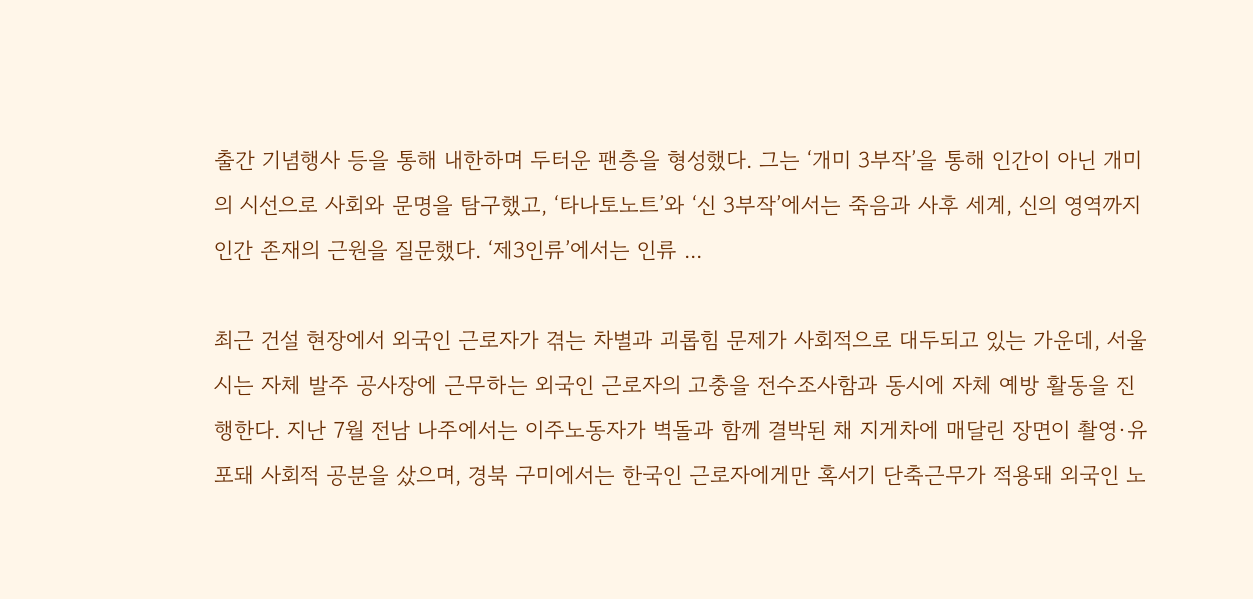출간 기념행사 등을 통해 내한하며 두터운 팬층을 형성했다. 그는 ‘개미 3부작’을 통해 인간이 아닌 개미의 시선으로 사회와 문명을 탐구했고, ‘타나토노트’와 ‘신 3부작’에서는 죽음과 사후 세계, 신의 영역까지 인간 존재의 근원을 질문했다. ‘제3인류’에서는 인류 ...

최근 건설 현장에서 외국인 근로자가 겪는 차별과 괴롭힘 문제가 사회적으로 대두되고 있는 가운데, 서울시는 자체 발주 공사장에 근무하는 외국인 근로자의 고충을 전수조사함과 동시에 자체 예방 활동을 진행한다. 지난 7월 전남 나주에서는 이주노동자가 벽돌과 함께 결박된 채 지게차에 매달린 장면이 촬영·유포돼 사회적 공분을 샀으며, 경북 구미에서는 한국인 근로자에게만 혹서기 단축근무가 적용돼 외국인 노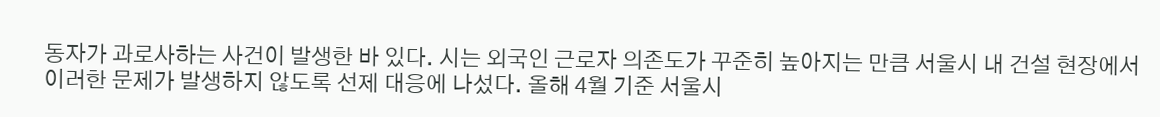동자가 과로사하는 사건이 발생한 바 있다. 시는 외국인 근로자 의존도가 꾸준히 높아지는 만큼 서울시 내 건설 현장에서 이러한 문제가 발생하지 않도록 선제 대응에 나섰다. 올해 4월 기준 서울시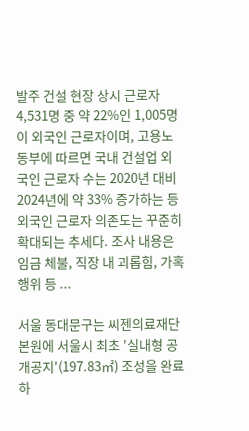발주 건설 현장 상시 근로자 4,531명 중 약 22%인 1,005명이 외국인 근로자이며, 고용노동부에 따르면 국내 건설업 외국인 근로자 수는 2020년 대비 2024년에 약 33% 증가하는 등 외국인 근로자 의존도는 꾸준히 확대되는 추세다. 조사 내용은 임금 체불, 직장 내 괴롭힘, 가혹행위 등 ...

서울 동대문구는 씨젠의료재단 본원에 서울시 최초 '실내형 공개공지'(197.83㎡) 조성을 완료하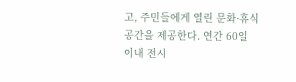고, 주민들에게 열린 문화·휴식 공간을 제공한다. 연간 60일 이내 전시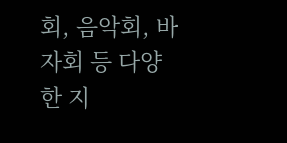회, 음악회, 바자회 등 다양한 지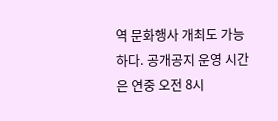역 문화행사 개최도 가능하다. 공개공지 운영 시간은 연중 오전 8시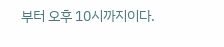부터 오후 10시까지이다.